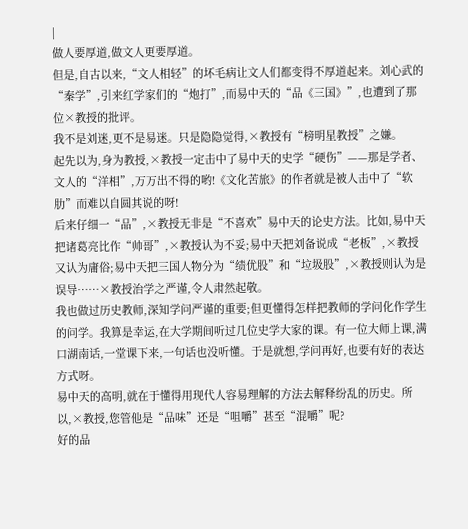|
做人要厚道,做文人更要厚道。
但是,自古以来,“文人相轻”的坏毛病让文人们都变得不厚道起来。刘心武的“秦学”,引来红学家们的“炮打”,而易中天的“品《三国》”,也遭到了那位×教授的批评。
我不是刘迷,更不是易迷。只是隐隐觉得,×教授有“榜明星教授”之嫌。
起先以为,身为教授,×教授一定击中了易中天的史学“硬伤”——那是学者、文人的“洋相”,万万出不得的哟!《文化苦旅》的作者就是被人击中了“软肋”而难以自圆其说的呀!
后来仔细一“品”,×教授无非是“不喜欢”易中天的论史方法。比如,易中天把诸葛亮比作“帅哥”,×教授认为不妥;易中天把刘备说成“老板”,×教授又认为庸俗;易中天把三国人物分为“绩优股”和“垃圾股”,×教授则认为是误导……×教授治学之严谨,令人肃然起敬。
我也做过历史教师,深知学问严谨的重要;但更懂得怎样把教师的学问化作学生的问学。我算是幸运,在大学期间听过几位史学大家的课。有一位大师上课,满口湖南话,一堂课下来,一句话也没听懂。于是就想,学问再好,也要有好的表达方式呀。
易中天的高明,就在于懂得用现代人容易理解的方法去解释纷乱的历史。所以,×教授,您管他是“品味”还是“咀嚼”甚至“混嚼”呢?
好的品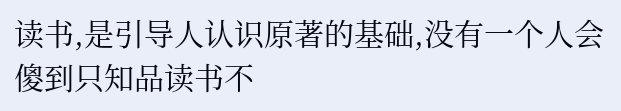读书,是引导人认识原著的基础,没有一个人会傻到只知品读书不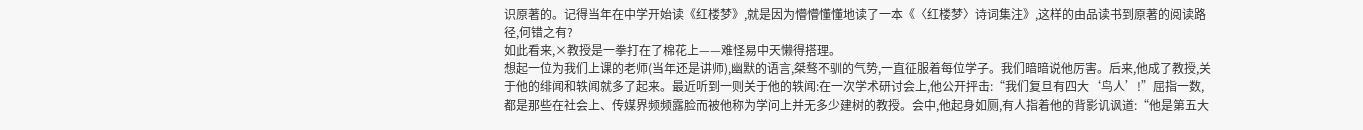识原著的。记得当年在中学开始读《红楼梦》,就是因为懵懵懂懂地读了一本《〈红楼梦〉诗词集注》,这样的由品读书到原著的阅读路径,何错之有?
如此看来,×教授是一拳打在了棉花上——难怪易中天懒得搭理。
想起一位为我们上课的老师(当年还是讲师),幽默的语言,桀骜不驯的气势,一直征服着每位学子。我们暗暗说他厉害。后来,他成了教授,关于他的绯闻和轶闻就多了起来。最近听到一则关于他的轶闻:在一次学术研讨会上,他公开抨击:“我们复旦有四大‘鸟人’!”屈指一数,都是那些在社会上、传媒界频频露脸而被他称为学问上并无多少建树的教授。会中,他起身如厕,有人指着他的背影讥讽道:“他是第五大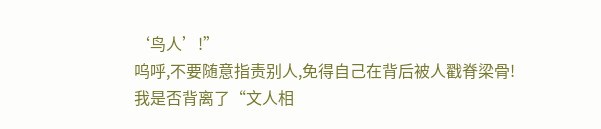‘鸟人’!”
呜呼,不要随意指责别人,免得自己在背后被人戳脊梁骨!
我是否背离了“文人相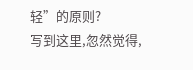轻”的原则?
写到这里,忽然觉得,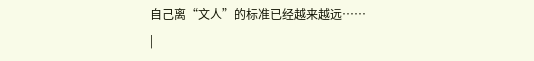自己离“文人”的标准已经越来越远……
|